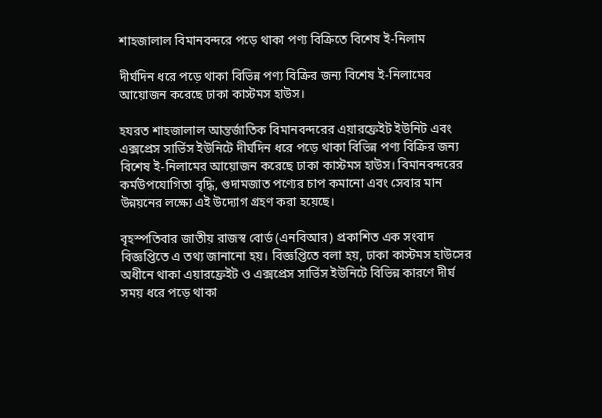শাহজালাল বিমানবন্দরে পড়ে থাকা পণ্য বিক্রিতে বিশেষ ই-নিলাম

দীর্ঘদিন ধরে পড়ে থাকা বিভিন্ন পণ্য বিক্রির জন্য বিশেষ ই-নিলামের আয়োজন করেছে ঢাকা কাস্টমস হাউস।

হযরত শাহজালাল আন্তর্জাতিক বিমানবন্দরের এয়ারফ্রেইট ইউনিট এবং এক্সপ্রেস সার্ভিস ইউনিটে দীর্ঘদিন ধরে পড়ে থাকা বিভিন্ন পণ্য বিক্রির জন্য বিশেষ ই-নিলামের আয়োজন করেছে ঢাকা কাস্টমস হাউস। বিমানবন্দরের কর্মউপযোগিতা বৃদ্ধি, গুদামজাত পণ্যের চাপ কমানো এবং সেবার মান উন্নয়নের লক্ষ্যে এই উদ্যোগ গ্রহণ করা হয়েছে।

বৃহস্পতিবার জাতীয় রাজস্ব বোর্ড (এনবিআর) প্রকাশিত এক সংবাদ বিজ্ঞপ্তিতে এ তথ্য জানানো হয়। বিজ্ঞপ্তিতে বলা হয়, ঢাকা কাস্টমস হাউসের অধীনে থাকা এয়ারফ্রেইট ও এক্সপ্রেস সার্ভিস ইউনিটে বিভিন্ন কারণে দীর্ঘ সময় ধরে পড়ে থাকা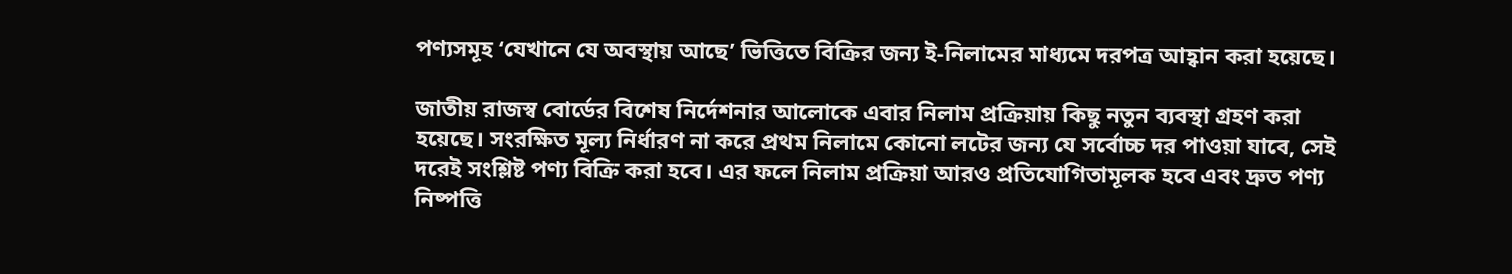পণ্যসমূহ ‘যেখানে যে অবস্থায় আছে’ ভিত্তিতে বিক্রির জন্য ই-নিলামের মাধ্যমে দরপত্র আহ্বান করা হয়েছে।

জাতীয় রাজস্ব বোর্ডের বিশেষ নির্দেশনার আলোকে এবার নিলাম প্রক্রিয়ায় কিছু নতুন ব্যবস্থা গ্রহণ করা হয়েছে। সংরক্ষিত মূল্য নির্ধারণ না করে প্রথম নিলামে কোনো লটের জন্য যে সর্বোচ্চ দর পাওয়া যাবে, সেই দরেই সংশ্লিষ্ট পণ্য বিক্রি করা হবে। এর ফলে নিলাম প্রক্রিয়া আরও প্রতিযোগিতামূলক হবে এবং দ্রুত পণ্য নিষ্পত্তি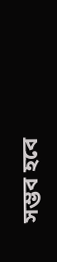সম্ভব হবে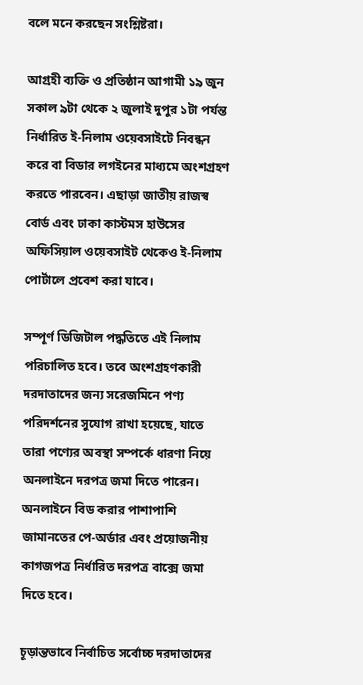বলে মনে করছেন সংশ্লিষ্টরা।

আগ্রহী ব্যক্তি ও প্রতিষ্ঠান আগামী ১৯ জুন সকাল ৯টা থেকে ২ জুলাই দুপুর ১টা পর্যন্ত নির্ধারিত ই-নিলাম ওয়েবসাইটে নিবন্ধন করে বা বিডার লগইনের মাধ্যমে অংশগ্রহণ করতে পারবেন। এছাড়া জাতীয় রাজস্ব বোর্ড এবং ঢাকা কাস্টমস হাউসের অফিসিয়াল ওয়েবসাইট থেকেও ই-নিলাম পোর্টালে প্রবেশ করা যাবে।

সম্পূর্ণ ডিজিটাল পদ্ধতিতে এই নিলাম পরিচালিত হবে। তবে অংশগ্রহণকারী দরদাতাদের জন্য সরেজমিনে পণ্য পরিদর্শনের সুযোগ রাখা হয়েছে, যাতে তারা পণ্যের অবস্থা সম্পর্কে ধারণা নিয়ে অনলাইনে দরপত্র জমা দিতে পারেন। অনলাইনে বিড করার পাশাপাশি জামানতের পে-অর্ডার এবং প্রয়োজনীয় কাগজপত্র নির্ধারিত দরপত্র বাক্সে জমা দিতে হবে।

চূড়ান্তভাবে নির্বাচিত সর্বোচ্চ দরদাতাদের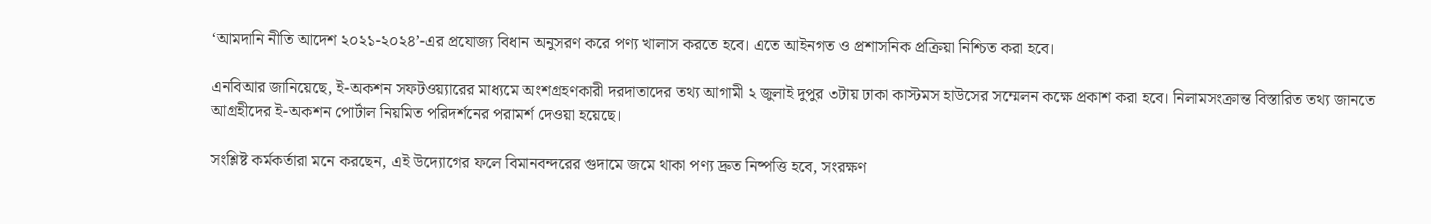‘আমদানি নীতি আদেশ ২০২১-২০২৪’-এর প্রযোজ্য বিধান অনুসরণ করে পণ্য খালাস করতে হবে। এতে আইনগত ও প্রশাসনিক প্রক্রিয়া নিশ্চিত করা হবে।

এনবিআর জানিয়েছে, ই-অকশন সফটওয়্যারের মাধ্যমে অংশগ্রহণকারী দরদাতাদের তথ্য আগামী ২ জুলাই দুপুর ৩টায় ঢাকা কাস্টমস হাউসের সম্মেলন কক্ষে প্রকাশ করা হবে। নিলামসংক্রান্ত বিস্তারিত তথ্য জানতে আগ্রহীদের ই-অকশন পোর্টাল নিয়মিত পরিদর্শনের পরামর্শ দেওয়া হয়েছে।

সংশ্লিষ্ট কর্মকর্তারা মনে করছেন, এই উদ্যোগের ফলে বিমানবন্দরের গুদামে জমে থাকা পণ্য দ্রুত নিষ্পত্তি হবে, সংরক্ষণ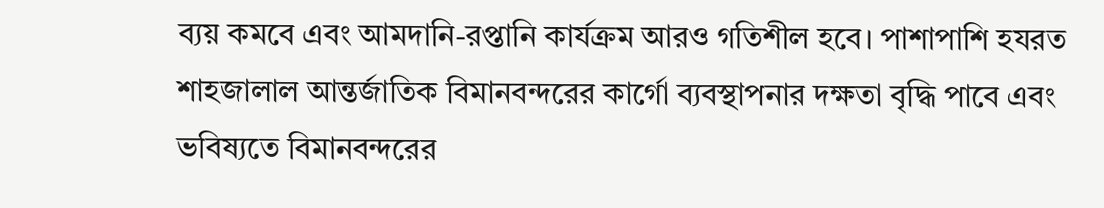ব্যয় কমবে এবং আমদানি-রপ্তানি কার্যক্রম আরও গতিশীল হবে। পাশাপাশি হযরত শাহজালাল আন্তর্জাতিক বিমানবন্দরের কার্গো ব্যবস্থাপনার দক্ষতা বৃদ্ধি পাবে এবং ভবিষ্যতে বিমানবন্দরের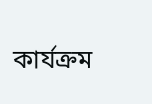কার্যক্রম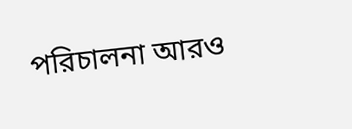পরিচালনা আরও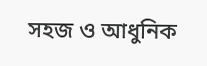সহজ ও আধুনিক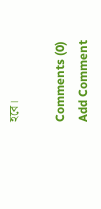হবে।

Comments (0)
Add Comment